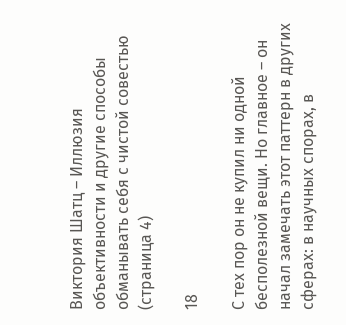Виктория Шатц – Иллюзия объективности и другие способы обманывать себя с чистой совестью (страница 4)

18

С тех пор он не купил ни одной бесполезной вещи. Но главное – он начал замечать этот паттерн в других сферах: в научных спорах, в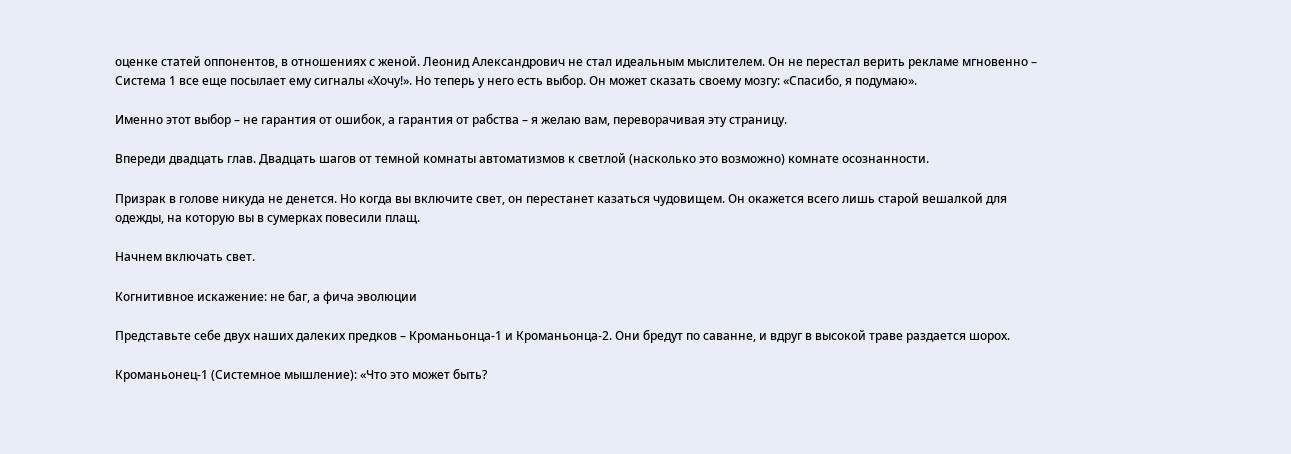оценке статей оппонентов, в отношениях с женой. Леонид Александрович не стал идеальным мыслителем. Он не перестал верить рекламе мгновенно – Система 1 все еще посылает ему сигналы «Хочу!». Но теперь у него есть выбор. Он может сказать своему мозгу: «Спасибо, я подумаю».

Именно этот выбор – не гарантия от ошибок, а гарантия от рабства – я желаю вам, переворачивая эту страницу.

Впереди двадцать глав. Двадцать шагов от темной комнаты автоматизмов к светлой (насколько это возможно) комнате осознанности.

Призрак в голове никуда не денется. Но когда вы включите свет, он перестанет казаться чудовищем. Он окажется всего лишь старой вешалкой для одежды, на которую вы в сумерках повесили плащ.

Начнем включать свет.

Когнитивное искажение: не баг, а фича эволюции

Представьте себе двух наших далеких предков – Кроманьонца-1 и Кроманьонца-2. Они бредут по саванне, и вдруг в высокой траве раздается шорох.

Кроманьонец-1 (Системное мышление): «Что это может быть?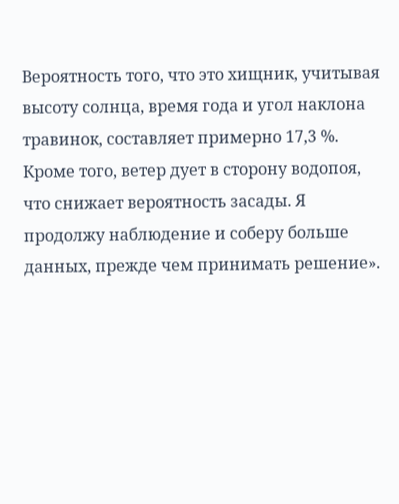Вероятность того, что это хищник, учитывая высоту солнца, время года и угол наклона травинок, составляет примерно 17,3 %. Кроме того, ветер дует в сторону водопоя, что снижает вероятность засады. Я продолжу наблюдение и соберу больше данных, прежде чем принимать решение».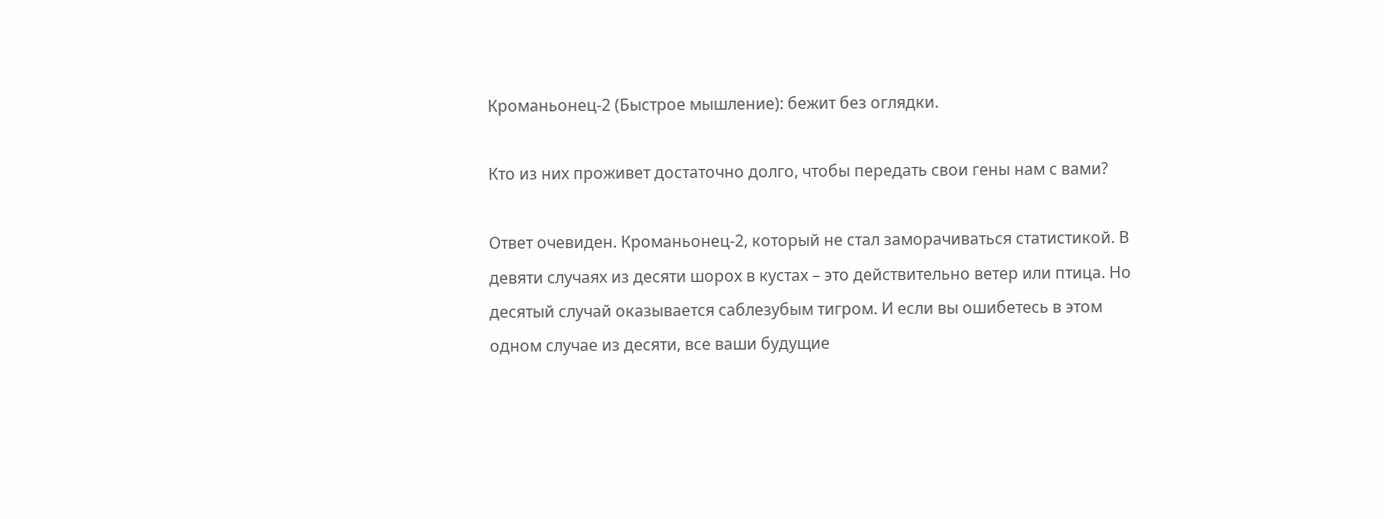Кроманьонец-2 (Быстрое мышление): бежит без оглядки.

Кто из них проживет достаточно долго, чтобы передать свои гены нам с вами?

Ответ очевиден. Кроманьонец-2, который не стал заморачиваться статистикой. В девяти случаях из десяти шорох в кустах – это действительно ветер или птица. Но десятый случай оказывается саблезубым тигром. И если вы ошибетесь в этом одном случае из десяти, все ваши будущие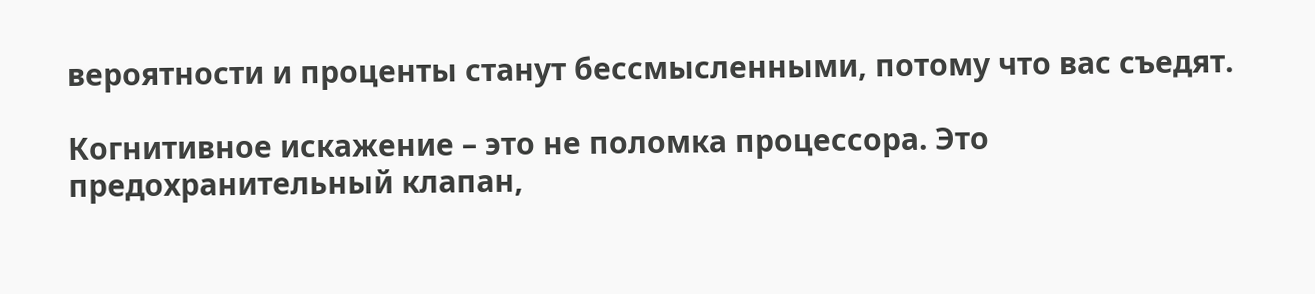вероятности и проценты станут бессмысленными, потому что вас съедят.

Когнитивное искажение – это не поломка процессора. Это предохранительный клапан,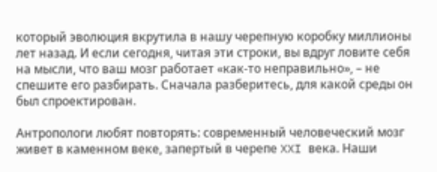который эволюция вкрутила в нашу черепную коробку миллионы лет назад. И если сегодня, читая эти строки, вы вдруг ловите себя на мысли, что ваш мозг работает «как-то неправильно», – не спешите его разбирать. Сначала разберитесь, для какой среды он был спроектирован.

Антропологи любят повторять: современный человеческий мозг живет в каменном веке, запертый в черепе XXI века. Наши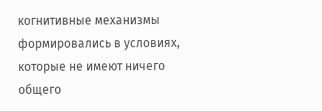когнитивные механизмы формировались в условиях, которые не имеют ничего общего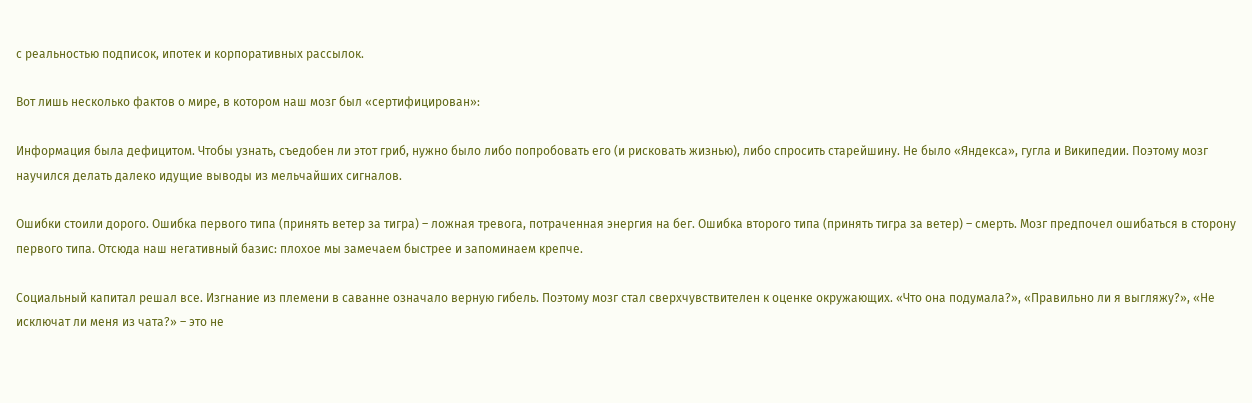с реальностью подписок, ипотек и корпоративных рассылок.

Вот лишь несколько фактов о мире, в котором наш мозг был «сертифицирован»:

Информация была дефицитом. Чтобы узнать, съедобен ли этот гриб, нужно было либо попробовать его (и рисковать жизнью), либо спросить старейшину. Не было «Яндекса», гугла и Википедии. Поэтому мозг научился делать далеко идущие выводы из мельчайших сигналов.

Ошибки стоили дорого. Ошибка первого типа (принять ветер за тигра) – ложная тревога, потраченная энергия на бег. Ошибка второго типа (принять тигра за ветер) – смерть. Мозг предпочел ошибаться в сторону первого типа. Отсюда наш негативный базис: плохое мы замечаем быстрее и запоминаем крепче.

Социальный капитал решал все. Изгнание из племени в саванне означало верную гибель. Поэтому мозг стал сверхчувствителен к оценке окружающих. «Что она подумала?», «Правильно ли я выгляжу?», «Не исключат ли меня из чата?» – это не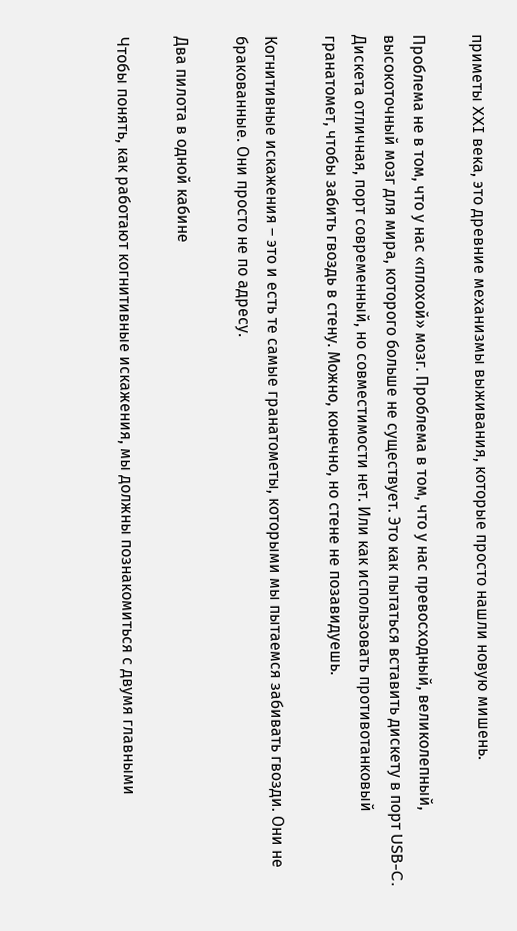приметы XXI века, это древние механизмы выживания, которые просто нашли новую мишень.

Проблема не в том, что у нас «плохой» мозг. Проблема в том, что у нас превосходный, великолепный, высокоточный мозг для мира, которого больше не существует. Это как пытаться вставить дискету в порт USB-C. Дискета отличная, порт современный, но совместимости нет. Или как использовать противотанковый гранатомет, чтобы забить гвоздь в стену. Можно, конечно, но стене не позавидуешь.

Когнитивные искажения – это и есть те самые гранатометы, которыми мы пытаемся забивать гвозди. Они не бракованные. Они просто не по адресу.

Два пилота в одной кабине

Чтобы понять, как работают когнитивные искажения, мы должны познакомиться с двумя главными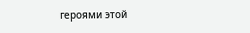героями этой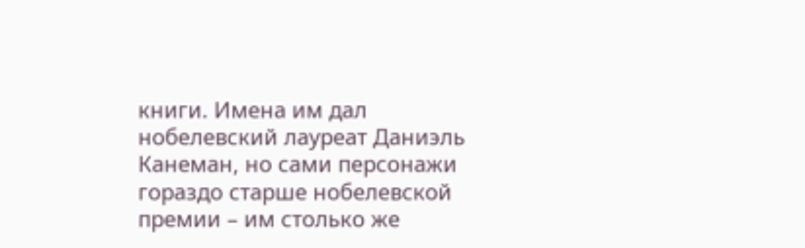книги. Имена им дал нобелевский лауреат Даниэль Канеман, но сами персонажи гораздо старше нобелевской премии – им столько же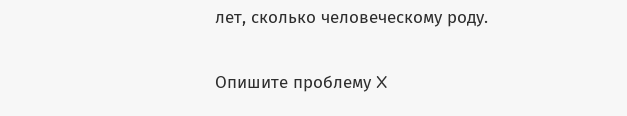лет, сколько человеческому роду.

Опишите проблему X